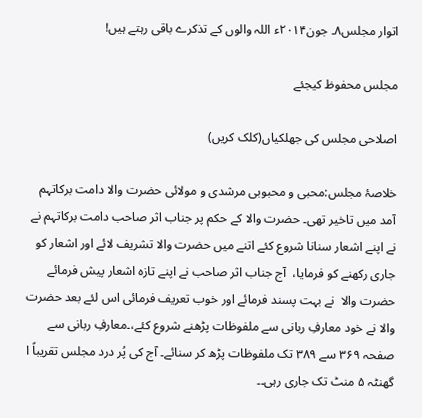اتوار مجلس۸۔ جون۲۰۱۴ء اللہ والوں کے تذکرے باقی رہتے ہیں!

مجلس محفوظ کیجئے

اصلاحی مجلس کی جھلکیاں(کلک کریں)

خلاصۂ مجلس:محبی و محبوبی مرشدی و مولائی حضرت والا دامت برکاتہم آمد میں تاخیر تھی۔ حضرت والا کے حکم پر جناب اثر صاحب دامت برکاتہم نے نے اپنے اشعار سنانا شروع کئے اتنے میں حضرت والا تشریف لائے اور اشعار کو جاری رکھنے کو فرمایا،  آج جناب اثر صاحب نے اپنے تازہ اشعار پیش فرمائے حضرت والا  نے بہت پسند فرمائے اور خوب تعریف فرمائی اس لئے بعد حضرت والا نے خود معارفِ ربانی سے ملفوظات پڑھنے شروع کئے،۔معارفِ ربانی سے صفحہ ۳۶۹ سے ۳۸۹ تک ملفوظات پڑھ کر سنائے۔ آج کی پُر درد مجلس تقریباً ا گھنٹہ ۵ منٹ تک جاری رہی۔۔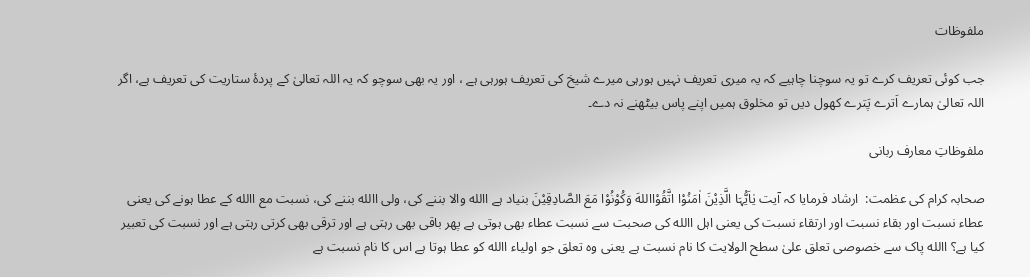ملفوظات

جب کوئی تعریف کرے تو یہ سوچنا چاہیے کہ یہ میری تعریف نہیں ہورہی میرے شیخ کی تعریف ہورہی ہے ، اور یہ بھی سوچو کہ یہ اللہ تعالیٰ کے پردۂ ستاریت کی تعریف ہے، اگر اللہ تعالیٰ ہمارے اَترے پَترے کھول دیں تو مخلوق ہمیں اپنے پاس بیٹھنے نہ دے۔

ملفوظاتِ معارف ربانی

صحابہ کرام کی عظمت:  ارشاد فرمایا کہ آیت یٰاَیُّہَا الَّذِیْنَ اٰمَنُوْا اتَّقُوْااللهَ وَکُوْنُوْا مَعَ الصَّادِقِیْنَ بنیاد ہے االله والا بننے کی، ولی االله بننے کی، نسبت مع االله کے عطا ہونے کی یعنی عطاء نسبت اور بقاء نسبت اور ارتقاء نسبت کی یعنی اہل االله کی صحبت سے نسبت عطاء بھی ہوتی ہے پھر باقی بھی رہتی ہے اور ترقی بھی کرتی رہتی ہے اور نسبت کی تعبیر کیا ہے؟ االله پاک سے خصوصی تعلق علیٰ سطح الولایت کا نام نسبت ہے یعنی وہ تعلق جو اولیاء االله کو عطا ہوتا ہے اس کا نام نسبت ہے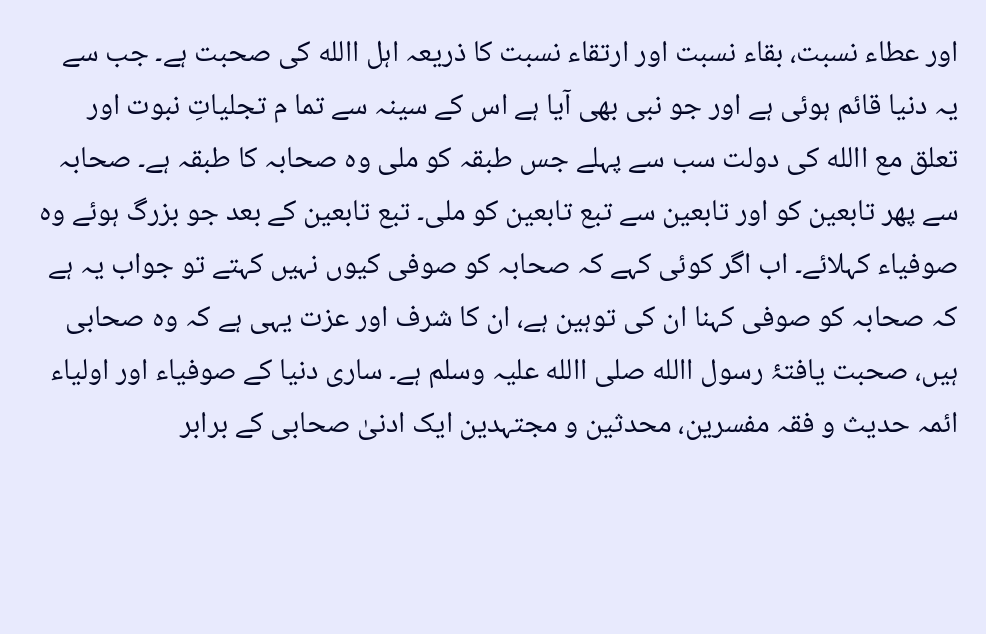اور عطاء نسبت، بقاء نسبت اور ارتقاء نسبت کا ذریعہ اہل االله کی صحبت ہے۔ جب سے یہ دنیا قائم ہوئی ہے اور جو نبی بھی آیا ہے اس کے سینہ سے تما م تجلیاتِ نبوت اور تعلق مع االله کی دولت سب سے پہلے جس طبقہ کو ملی وہ صحابہ کا طبقہ ہے۔ صحابہ سے پھر تابعین کو اور تابعین سے تبع تابعین کو ملی۔ تبع تابعین کے بعد جو بزرگ ہوئے وہ صوفیاء کہلائے۔ اب اگر کوئی کہے کہ صحابہ کو صوفی کیوں نہیں کہتے تو جواب یہ ہے کہ صحابہ کو صوفی کہنا ان کی توہین ہے، ان کا شرف اور عزت یہی ہے کہ وہ صحابی ہیں، صحبت یافتۂ رسول االله صلی االله علیہ وسلم ہے۔ ساری دنیا کے صوفیاء اور اولیاء ائمہ حدیث و فقہ مفسرین، محدثین و مجتہدین ایک ادنیٰ صحابی کے برابر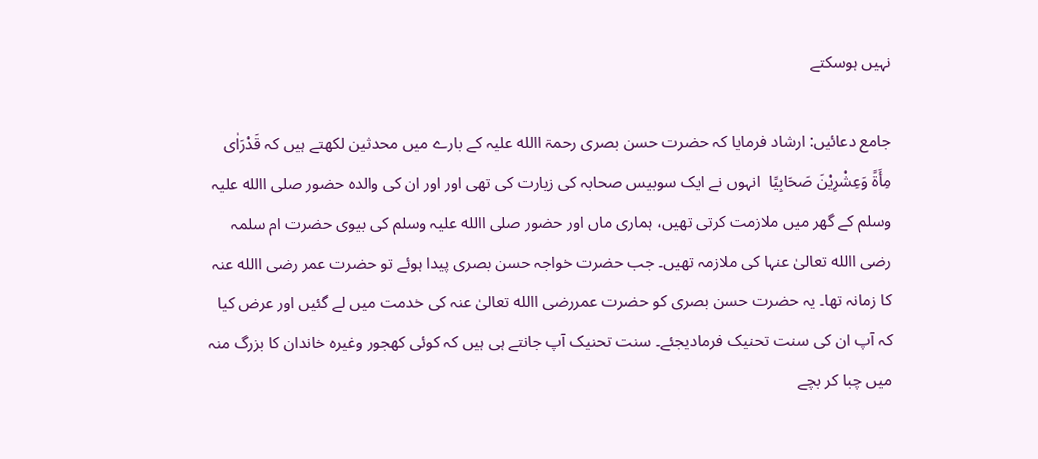نہیں ہوسکتے

جامع دعائیں: ارشاد فرمایا کہ حضرت حسن بصری رحمۃ االله علیہ کے بارے میں محدثین لکھتے ہیں کہ قَدْرَاٰی مِأَۃً وَعِشْرِیْنَ صَحَابِیًا  انہوں نے ایک سوبیس صحابہ کی زیارت کی تھی اور اور ان کی والدہ حضور صلی االله علیہ وسلم کے گھر میں ملازمت کرتی تھیں، ہماری ماں اور حضور صلی االله علیہ وسلم کی بیوی حضرت ام سلمہ رضی االله تعالیٰ عنہا کی ملازمہ تھیں۔ جب حضرت خواجہ حسن بصری پیدا ہوئے تو حضرت عمر رضی االله عنہ کا زمانہ تھا۔ یہ حضرت حسن بصری کو حضرت عمررضی االله تعالیٰ عنہ کی خدمت میں لے گئیں اور عرض کیا کہ آپ ان کی سنت تحنیک فرمادیجئے۔ سنت تحنیک آپ جانتے ہی ہیں کہ کوئی کھجور وغیرہ خاندان کا بزرگ منہ میں چبا کر بچے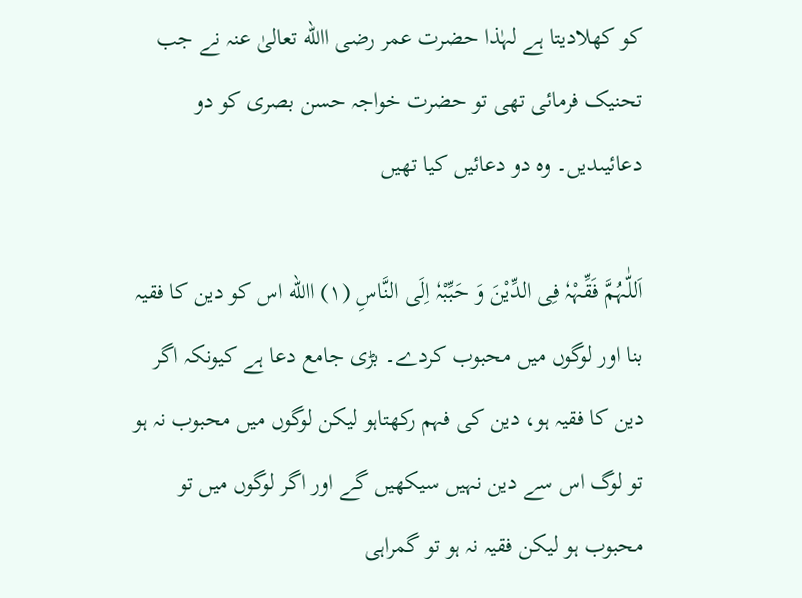کو کھلادیتا ہے لہٰذا حضرت عمر رضی االله تعالیٰ عنہ نے جب تحنیک فرمائی تھی تو حضرت خواجہ حسن بصری کو دو دعائیںدیں۔ وہ دو دعائیں کیا تھیں

اَللّٰہُمَّ فَقِّہْہٗ فِی الدِّیْنَ وَ حَبِّبْہٗ اِلَی النَّاسِ (۱) االله اس کو دین کا فقیہ بنا اور لوگوں میں محبوب کردے۔ بڑی جامع دعا ہے کیونکہ اگر دین کا فقیہ ہو، دین کی فہم رکھتاہو لیکن لوگوں میں محبوب نہ ہو تو لوگ اس سے دین نہیں سیکھیں گے اور اگر لوگوں میں تو محبوب ہو لیکن فقیہ نہ ہو تو گمراہی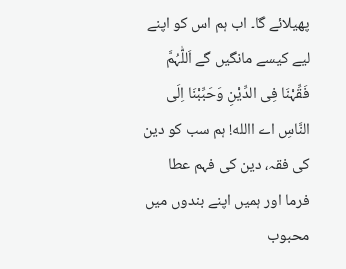پھیلائے گا۔ اب ہم اس کو اپنے لیے کیسے مانگیں گے اَللّٰہُمَّ فَقِّہْنَا فِی الدِّیْنِ وَحَبِّبْنَا اِلَی النَّاسِ اے االله! ہم سب کو دین کی فقہ، دین کی فہم عطا فرما اور ہمیں اپنے بندوں میں محبوب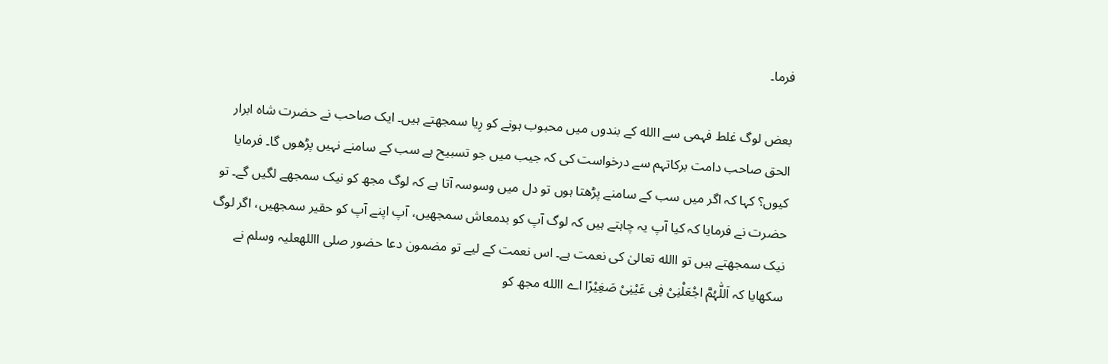فرما۔

بعض لوگ غلط فہمی سے االله کے بندوں میں محبوب ہونے کو رِیا سمجھتے ہیں۔ ایک صاحب نے حضرت شاہ ابرار الحق صاحب دامت برکاتہم سے درخواست کی کہ جیب میں جو تسبیح ہے سب کے سامنے نہیں پڑھوں گا۔ فرمایا کیوں؟ کہا کہ اگر میں سب کے سامنے پڑھتا ہوں تو دل میں وسوسہ آتا ہے کہ لوگ مجھ کو نیک سمجھے لگیں گے۔ تو حضرت نے فرمایا کہ کیا آپ یہ چاہتے ہیں کہ لوگ آپ کو بدمعاش سمجھیں، آپ اپنے آپ کو حقیر سمجھیں، اگر لوگ نیک سمجھتے ہیں تو االله تعالیٰ کی نعمت ہے۔ اس نعمت کے لیے تو مضمون دعا حضور صلی االلهعلیہ وسلم نے سکھایا کہ اَللّٰہُمَّ اجْعَلْنِیْ فِی عَیْنِیْ صَغِیْرًا اے االله مجھ کو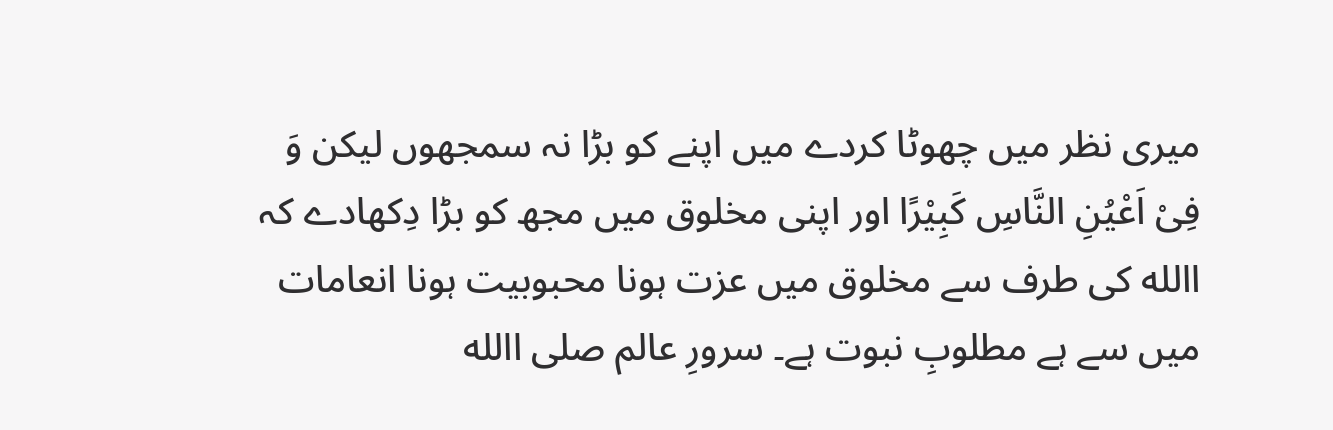میری نظر میں چھوٹا کردے میں اپنے کو بڑا نہ سمجھوں لیکن وَ فِیْ اَعْیُنِ النَّاسِ کَبِیْرًا اور اپنی مخلوق میں مجھ کو بڑا دِکھادے کہ االله کی طرف سے مخلوق میں عزت ہونا محبوبیت ہونا انعامات میں سے ہے مطلوبِ نبوت ہے۔ سرورِ عالم صلی االله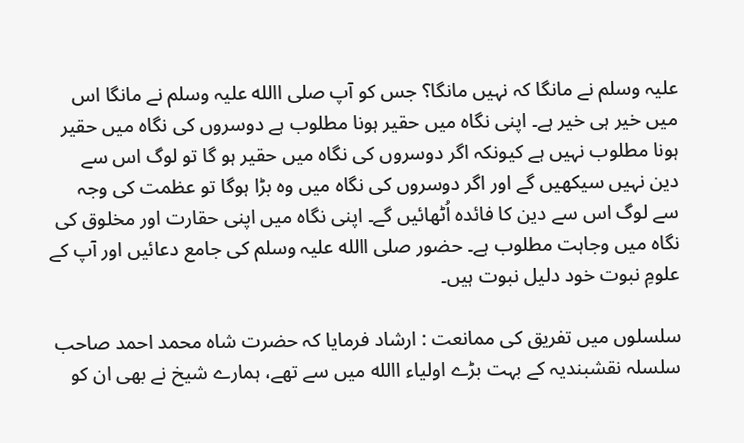علیہ وسلم نے مانگا کہ نہیں مانگا؟ جس کو آپ صلی االله علیہ وسلم نے مانگا اس میں خیر ہی خیر ہے۔ اپنی نگاہ میں حقیر ہونا مطلوب ہے دوسروں کی نگاہ میں حقیر ہونا مطلوب نہیں ہے کیونکہ اگر دوسروں کی نگاہ میں حقیر ہو گا تو لوگ اس سے دین نہیں سیکھیں گے اور اگر دوسروں کی نگاہ میں وہ بڑا ہوگا تو عظمت کی وجہ سے لوگ اس سے دین کا فائدہ اُٹھائیں گے۔ اپنی نگاہ میں اپنی حقارت اور مخلوق کی نگاہ میں وجاہت مطلوب ہے۔ حضور صلی االله علیہ وسلم کی جامع دعائیں اور آپ کے علومِ نبوت خود دلیل نبوت ہیں۔

سلسلوں میں تفریق کی ممانعت : ارشاد فرمایا کہ حضرت شاہ محمد احمد صاحب سلسلہ نقشبندیہ کے بہت بڑے اولیاء االله میں سے تھے، ہمارے شیخ نے بھی ان کو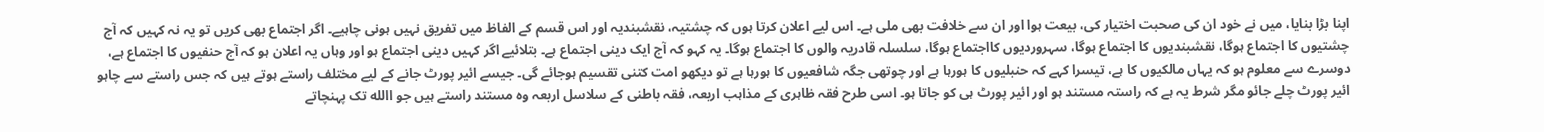اپنا بڑا بنایا، میں نے خود ان کی صحبت اختیار کی، بیعت ہوا اور ان سے خلافت بھی ملی ہے۔ اس لیے اعلان کرتا ہوں کہ چشتیہ، نقشبندیہ اور اس قسم کے الفاظ میں تفریق نہیں ہونی چاہیے۔ اگر اجتماع بھی کریں تو یہ نہ کہیں کہ آج چشتیوں کا اجتماع ہوگا، نقشبندیوں کا اجتماع ہوگا، سہروردیوں کااجتماع ہوگا، سلسلہ قادریہ والوں کا اجتماع ہوگا۔ یہ کہو کہ آج ایک دینی اجتماع ہے۔ بتلائیے اگر کہیں دینی اجتماع ہو اور وہاں یہ اعلان ہو کہ آج حنفیوں کا اجتماع ہے، دوسرے سے معلوم ہو کہ یہاں مالکیوں کا ہے، تیسرا کہے کہ حنبلیوں کا ہورہا ہے اور چوتھی جگہ شافعیوں کا ہورہا ہے تو دیکھو امت کتنی تقسیم ہوجائے گی۔ جیسے ائیر پورٹ جانے کے لیے مختلف راستے ہوتے ہیں کہ جس راستے سے چاہو ائیر پورٹ چلے جائو مگر شرط یہ ہے کہ راستہ مستند ہو اور ائیر پورٹ ہی کو جاتا ہو۔ اسی طرح فقہ ظاہری کے مذاہب اربعہ، فقہ باطنی کے سلاسل اربعہ وہ مستند راستے ہیں جو االله تک پہنچاتے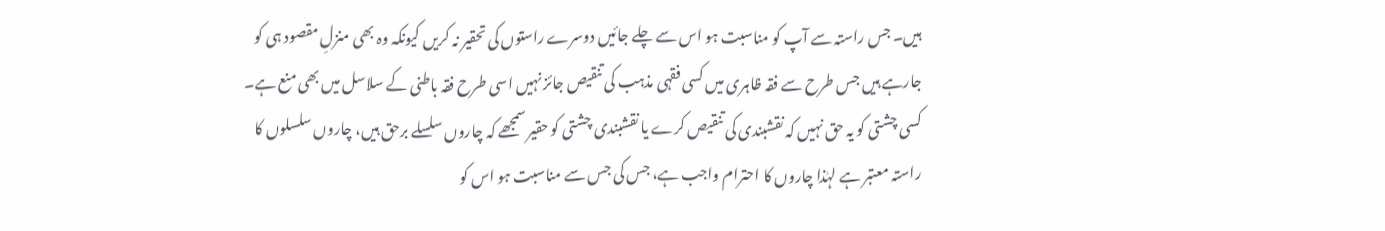ہیں۔ جس راستہ سے آپ کو مناسبت ہو اس سے چلے جائیں دوسرے راستوں کی تحقیر نہ کریں کیونکہ وہ بھی منزلِ مقصود ہی کو جارہے ہیں جس طرح سے فقہ ظاہری میں کسی فقہی مذہب کی تنقیص جائز نہیں اسی طرح فقہ باطنی کے سلاسل میں بھی منع ہے۔ کسی چشتی کو یہ حق نہیں کہ نقشبندی کی تنقیص کرے یا نقشبندی چشتی کو حقیر سمجھے کہ چاروں سلسلے برحق ہیں، چاروں سلسلوں کا راستہ معتبر ہے لہٰذا چاروں کا احترام واجب ہے، جس کی جس سے مناسبت ہو اس کو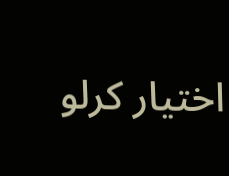اختیار کرلو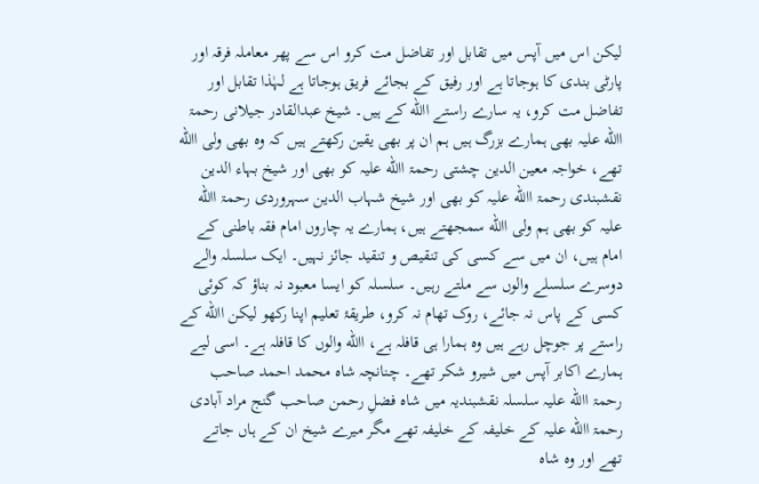لیکن اس میں آپس میں تقابل اور تفاضل مت کرو اس سے پھر معاملہ فرقہ اور پارٹی بندی کا ہوجاتا ہے اور رفیق کے بجائے فریق ہوجاتا ہے لہٰذا تقابل اور تفاضل مت کرو، یہ سارے راستے االله کے ہیں۔ شیخ عبدالقادر جیلانی رحمۃ االله علیہ بھی ہمارے بزرگ ہیں ہم ان پر بھی یقین رکھتے ہیں کہ وہ بھی ولی االله تھے، خواجہ معین الدین چشتی رحمۃ االله علیہ کو بھی اور شیخ بہاء الدین نقشبندی رحمۃ االله علیہ کو بھی اور شیخ شہاب الدین سہروردی رحمۃ االله علیہ کو بھی ہم ولی االله سمجھتے ہیں، ہمارے یہ چاروں امام فقہ باطنی کے امام ہیں، ان میں سے کسی کی تنقیص و تنقید جائز نہیں۔ ایک سلسلہ والے دوسرے سلسلے والوں سے ملتے رہیں۔ سلسلہ کو ایسا معبود نہ بناؤ کہ کوئی کسی کے پاس نہ جائے، روک تھام نہ کرو، طریقۂ تعلیم اپنا رکھو لیکن االله کے راستے پر جوچل رہے ہیں وہ ہمارا ہی قافلہ ہے، االله والوں کا قافلہ ہے۔ اسی لیے ہمارے اکابر آپس میں شیرو شکر تھے۔ چنانچہ شاہ محمد احمد صاحب رحمۃ االله علیہ سلسلہ نقشبندیہ میں شاہ فضلِ رحمن صاحب گنج مراد آبادی رحمۃ االله علیہ کے خلیفہ کے خلیفہ تھے مگر میرے شیخ ان کے ہاں جاتے تھے اور وہ شاہ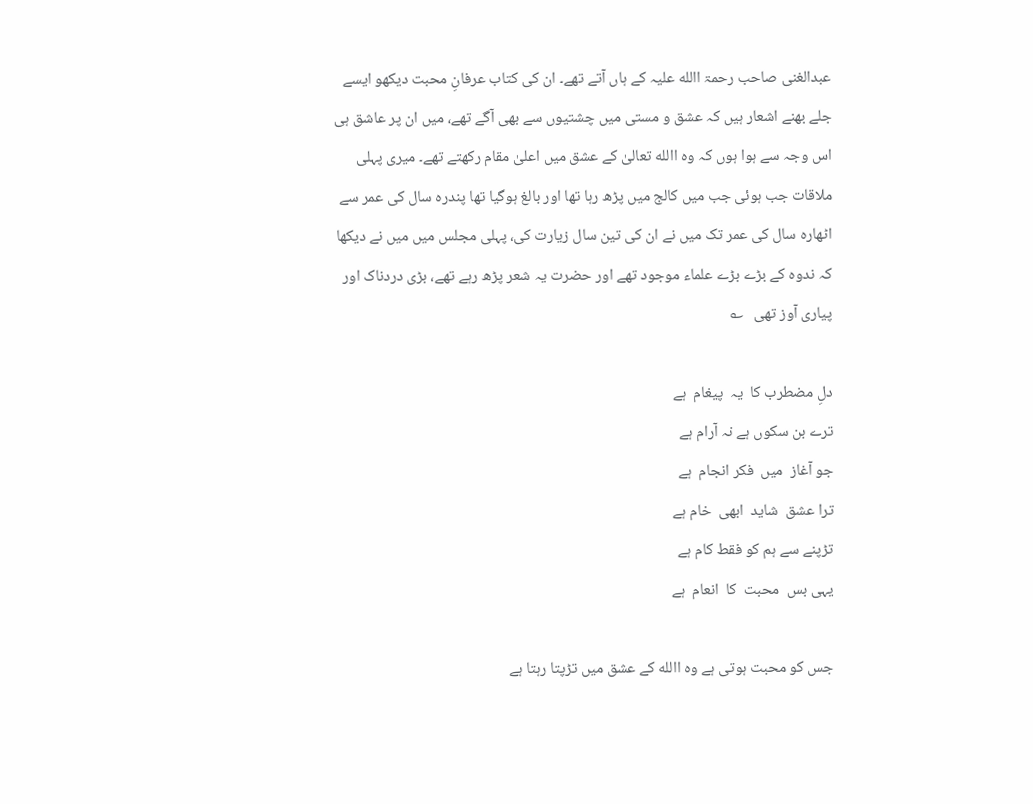عبدالغنی صاحب رحمۃ االله علیہ کے ہاں آتے تھے۔ ان کی کتاب عرفانِ محبت دیکھو ایسے جلے بھنے اشعار ہیں کہ عشق و مستی میں چشتیوں سے بھی آگے تھے، میں ان پر عاشق ہی اس وجہ سے ہوا ہوں کہ وہ االله تعالیٰ کے عشق میں اعلیٰ مقام رکھتے تھے۔ میری پہلی ملاقات جب ہوئی جب میں کالج میں پڑھ رہا تھا اور بالغ ہوگیا تھا پندرہ سال کی عمر سے اٹھارہ سال کی عمر تک میں نے ان کی تین سال زیارت کی، پہلی مجلس میں میں نے دیکھا کہ ندوہ کے بڑے بڑے علماء موجود تھے اور حضرت یہ شعر پڑھ رہے تھے، بڑی دردناک اور پیاری آوز تھی   ؎

دلِ مضطرب کا  یہ  پیغام  ہے
ترے بن سکوں ہے نہ آرام ہے
جو آغاز  میں  فکر انجام  ہے
ترا عشق  شاید  ابھی  خام ہے
تڑپنے سے ہم کو فقط کام ہے
یہی بس  محبت  کا  انعام  ہے

جس کو محبت ہوتی ہے وہ االله کے عشق میں تڑپتا رہتا ہے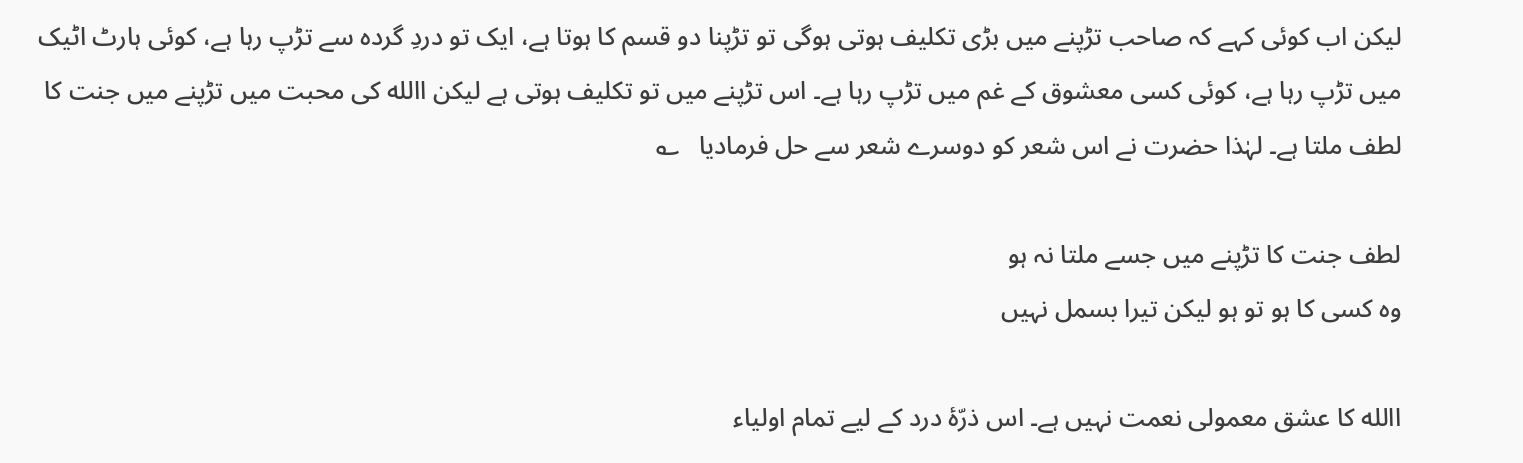لیکن اب کوئی کہے کہ صاحب تڑپنے میں بڑی تکلیف ہوتی ہوگی تو تڑپنا دو قسم کا ہوتا ہے، ایک تو دردِ گردہ سے تڑپ رہا ہے، کوئی ہارٹ اٹیک میں تڑپ رہا ہے، کوئی کسی معشوق کے غم میں تڑپ رہا ہے۔ اس تڑپنے میں تو تکلیف ہوتی ہے لیکن االله کی محبت میں تڑپنے میں جنت کا لطف ملتا ہے۔ لہٰذا حضرت نے اس شعر کو دوسرے شعر سے حل فرمادیا   ؎

لطف جنت کا تڑپنے میں جسے ملتا نہ ہو
وہ کسی کا ہو تو ہو لیکن تیرا بسمل نہیں

االله کا عشق معمولی نعمت نہیں ہے۔ اس ذرّۂ درد کے لیے تمام اولیاء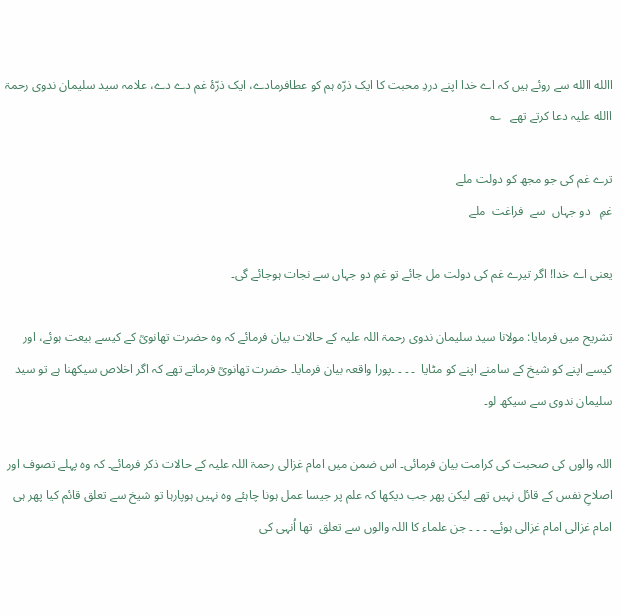االله االله سے روئے ہیں کہ اے خدا اپنے دردِ محبت کا ایک ذرّہ ہم کو عطافرمادے، ایک ذرّۂ غم دے دے، علامہ سید سلیمان ندوی رحمۃ االله علیہ دعا کرتے تھے   ؎

ترے غم کی جو مجھ کو دولت ملے
غمِ   دو جہاں  سے  فراغت  ملے

یعنی اے خدا! اگر تیرے غم کی دولت مل جائے تو غمِ دو جہاں سے نجات ہوجائے گی۔

تشریح میں فرمایا: مولانا سید سلیمان ندوی رحمۃ اللہ علیہ کے حالات بیان فرمائے کہ وہ حضرت تھانویؒ کے کیسے بیعت ہوئے، اور کیسے اپنے کو شیخ کے سامنے اپنے کو مٹایا  ۔ ۔ ۔ ۔پورا واقعہ بیان فرمایا۔ حضرت تھانویؒ فرماتے تھے کہ اگر اخلاص سیکھنا ہے تو سید سلیمان ندوی سے سیکھ لو۔

اللہ والوں کی صحبت کی کرامت بیان فرمائی۔ اس ضمن میں امام غزالی رحمۃ اللہ علیہ کے حالات ذکر فرمائے۔ کہ وہ پہلے تصوف اور اصلاحِ نفس کے قائل نہیں تھے لیکن پھر جب دیکھا کہ علم پر جیسا عمل ہونا چاہئے وہ نہیں ہوپارہا تو شیخ سے تعلق قائم کیا پھر ہی امام غزالی امام غزالی ہوئے۔ ۔ ۔ ۔ جن علماء کا اللہ والوں سے تعلق  تھا اُنہی کی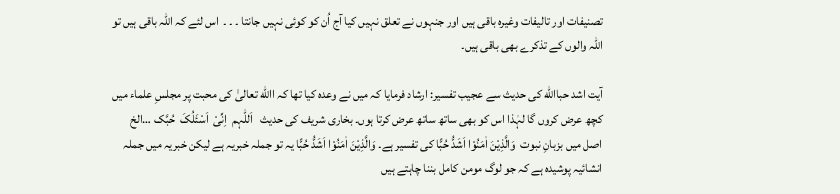تصنیفات اور تالیفات وغیرہ باقی ہیں اور جنہوں نے تعلق نہیں کیا آج اُن کو کوئی نہیں جانتا ۔ ۔ ۔  اس لئے کہ اللہ باقی ہیں تو اللہ والوں کے تذکرے بھی باقی ہیں۔

آیت اشد حباالله کی حدیث سے عجیب تفسیر: ارشاد فرمایا کہ میں نے وعدہ کیا تھا کہ االله تعالیٰ کی محبت پر مجلسِ علماء میں کچھ عرض کروں گا لہٰذا اس کو بھی ساتھ ساتھ عرض کرتا ہوں۔ بخاری شریف کی حدیث   اَللّٰہم  اِنِّیْ  اَسْئَلُکَ  حُبَّک …الخ  اصل میں بزبانِ نبوت  وَالَّذِیْنَ اٰمَنُوْا اَشَدُّ حُبًّا کی تفسیر ہے۔ وَالَّذِیْنَ اٰمَنُوْا اَشَدُّ حُبًّا یہ تو جملہ خبریہ ہے لیکن خبریہ میں جملہ انشائیہ پوشیدہ ہے کہ جو لوگ مومن کامل بننا چاہتے ہیں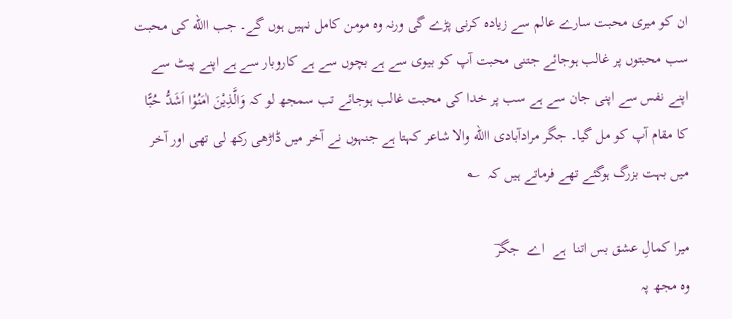ان کو میری محبت سارے عالم سے زیادہ کرنی پڑے گی ورنہ وہ مومن کامل نہیں ہوں گے۔ جب االله کی محبت سب محبتوں پر غالب ہوجائے جتنی محبت آپ کو بیوی سے ہے بچوں سے ہے کاروبار سے ہے اپنے پیٹ سے اپنے نفس سے اپنی جان سے ہے سب پر خدا کی محبت غالب ہوجائے تب سمجھ لو کہ وَالَّذِیْنَ اٰمَنُوْا اَشَدُّ حُبًّا کا مقام آپ کو مل گیا۔ جگر مرادآبادی االله والا شاعر کہتا ہے جنہوں نے آخر میں ڈاڑھی رکھ لی تھی اور آخر میں بہت بزرگ ہوگئے تھے فرماتے ہیں کہ  ؎

میرا کمالِ عشق بس اتنا  ہے  اے  جگرؔ
وہ مجھ پہ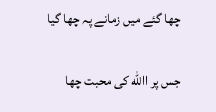چھا گئے میں زمانے پہ چھا گیا

جس پر االله کی محبت چھا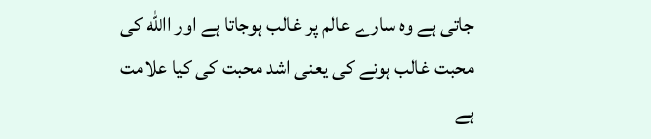جاتی ہے وہ سارے عالم پر غالب ہوجاتا ہے اور االله کی محبت غالب ہونے کی یعنی اشد محبت کی کیا علامت ہے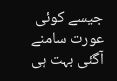جیسے کوئی عورت سامنے آگئی بہت ہی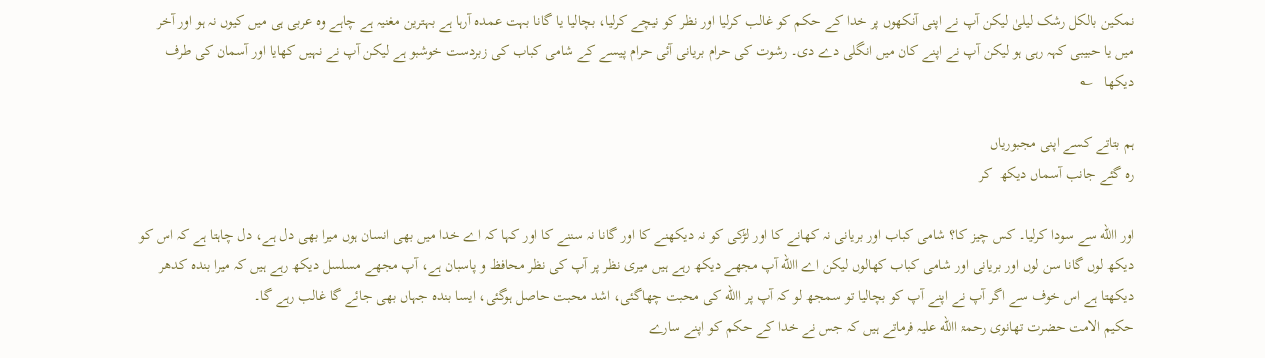نمکین بالکل رشک لیلیٰ لیکن آپ نے اپنی آنکھوں پر خدا کے حکم کو غالب کرلیا اور نظر کو نیچے کرلیا، بچالیا یا گانا بہت عمدہ آرہا ہے بہترین مغنیہ ہے چاہے وہ عربی ہی میں کیوں نہ ہو اور آخر میں یا حبیبی کہہ رہی ہو لیکن آپ نے اپنے کان میں انگلی دے دی۔ رشوت کی حرام بریانی آئی حرام پیسے کے شامی کباب کی زبردست خوشبو ہے لیکن آپ نے نہیں کھایا اور آسمان کی طرف دیکھا   ؎

ہم بتاتے کسے اپنی مجبوریاں
رہ گئے جانب آسماں دیکھ  کر

اور االله سے سودا کرلیا۔ کس چیز کا؟ شامی کباب اور بریانی نہ کھانے کا اور لڑکی کو نہ دیکھنے کا اور گانا نہ سننے کا اور کہا کہ اے خدا میں بھی انسان ہوں میرا بھی دل ہے، دل چاہتا ہے کہ اس کو دیکھ لوں گانا سن لوں اور بریانی اور شامی کباب کھالوں لیکن اے االله آپ مجھے دیکھ رہے ہیں میری نظر پر آپ کی نظر محافظ و پاسبان ہے، آپ مجھے مسلسل دیکھ رہے ہیں کہ میرا بندہ کدھر دیکھتا ہے اس خوف سے اگر آپ نے اپنے آپ کو بچالیا تو سمجھ لو کہ آپ پر االله کی محبت چھاگئی، اشد محبت حاصل ہوگئی، ایسا بندہ جہاں بھی جائے گا غالب رہے گا۔
حکیم الامت حضرت تھانوی رحمۃ االله علیہ فرماتے ہیں کہ جس نے خدا کے حکم کو اپنے سارے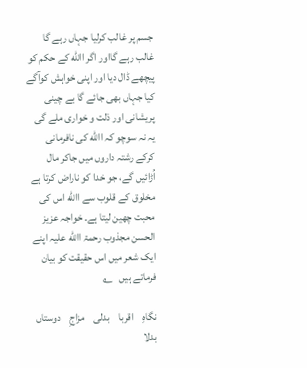جسم پر غالب کرلیا جہاں رہے گا غالب رہے گااور اگر االله کے حکم کو پیچھے ڈال دیا اور اپنی خواہش کوآگے کیا جہاں بھی جائے گا بے چینی پریشانی اور ذلت و خواری ملے گی یہ نہ سوچو کہ االله کی نافرمانی کرکے رشتہ داروں میں جاکر مال اُڑائیں گے، جو خدا کو ناراض کرتا ہے مخلوق کے قلوب سے االله اس کی محبت چھین لیتا ہے۔ خواجہ عزیز الحسن مجذوب رحمۃ االله علیہ اپنے ایک شعر میں اس حقیقت کو بیان فرماتے ہیں   ؎

نگاہِ    اقربا    بدلی    مزاجِ    دوستاں    بدلا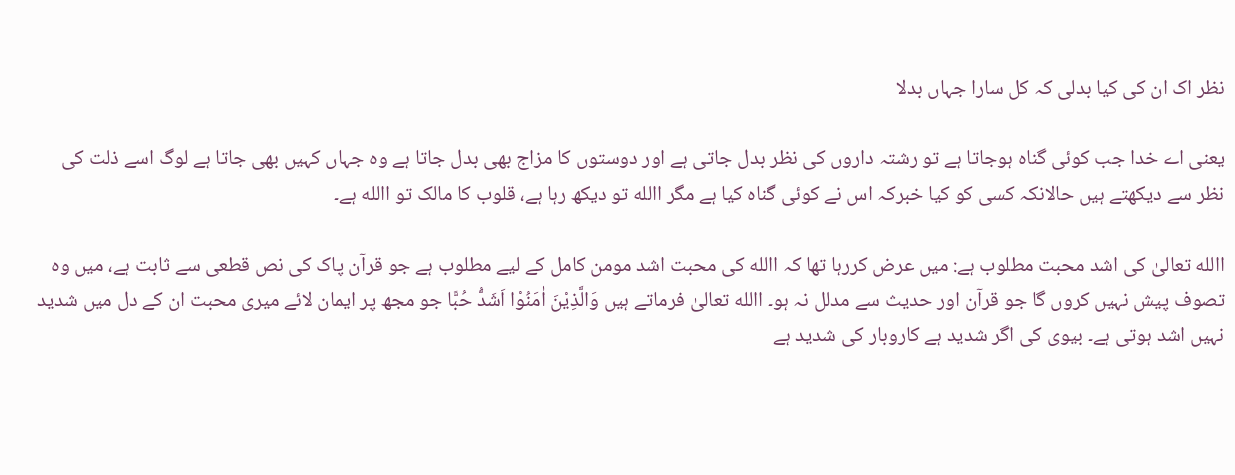نظر اک ان کی کیا بدلی کہ کل سارا جہاں بدلا

یعنی اے خدا جب کوئی گناہ ہوجاتا ہے تو رشتہ داروں کی نظر بدل جاتی ہے اور دوستوں کا مزاج بھی بدل جاتا ہے وہ جہاں کہیں بھی جاتا ہے لوگ اسے ذلت کی نظر سے دیکھتے ہیں حالانکہ کسی کو کیا خبرکہ اس نے کوئی گناہ کیا ہے مگر االله تو دیکھ رہا ہے، قلوب کا مالک تو االله ہے۔

االله تعالیٰ کی اشد محبت مطلوب ہے: میں عرض کررہا تھا کہ االله کی محبت اشد مومن کامل کے لیے مطلوب ہے جو قرآن پاک کی نص قطعی سے ثابت ہے، میں وہ تصوف پیش نہیں کروں گا جو قرآن اور حدیث سے مدلل نہ ہو۔ االله تعالیٰ فرماتے ہیں وَالَّذِیْنَ اٰمَنُوْا اَشَدُّ حُبًّا جو مجھ پر ایمان لائے میری محبت ان کے دل میں شدید نہیں اشد ہوتی ہے۔ بیوی کی اگر شدید ہے کاروبار کی شدید ہے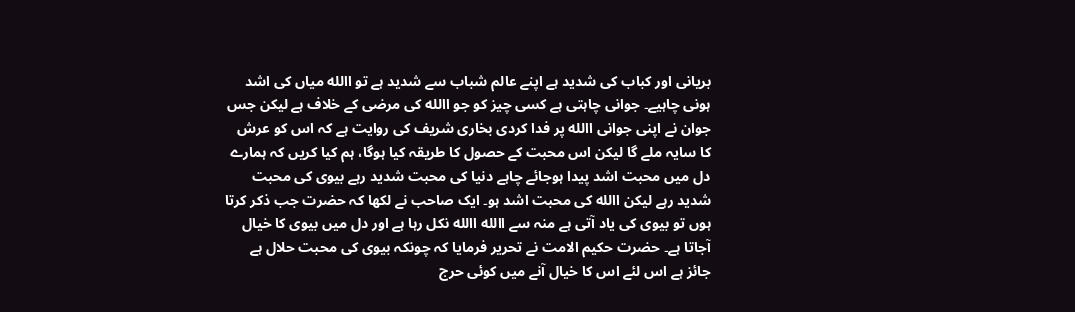بریانی اور کباب کی شدید ہے اپنے عالم شباب سے شدید ہے تو االله میاں کی اشد ہونی چاہیے۔ جوانی چاہتی ہے کسی چیز کو جو االله کی مرضی کے خلاف ہے لیکن جس جوان نے اپنی جوانی االله پر فدا کردی بخاری شریف کی روایت ہے کہ اس کو عرش کا سایہ ملے گا لیکن اس محبت کے حصول کا طریقہ کیا ہوگا، ہم کیا کریں کہ ہمارے دل میں محبت اشد پیدا ہوجائے چاہے دنیا کی محبت شدید رہے بیوی کی محبت شدید رہے لیکن االله کی محبت اشد ہو۔ ایک صاحب نے لکھا کہ حضرت جب ذکر کرتا ہوں تو بیوی کی یاد آتی ہے منہ سے االله االله نکل رہا ہے اور دل میں بیوی کا خیال آجاتا ہے۔ حضرت حکیم الامت نے تحریر فرمایا کہ چونکہ بیوی کی محبت حلال ہے جائز ہے اس لئے اس کا خیال آنے میں کوئی حرج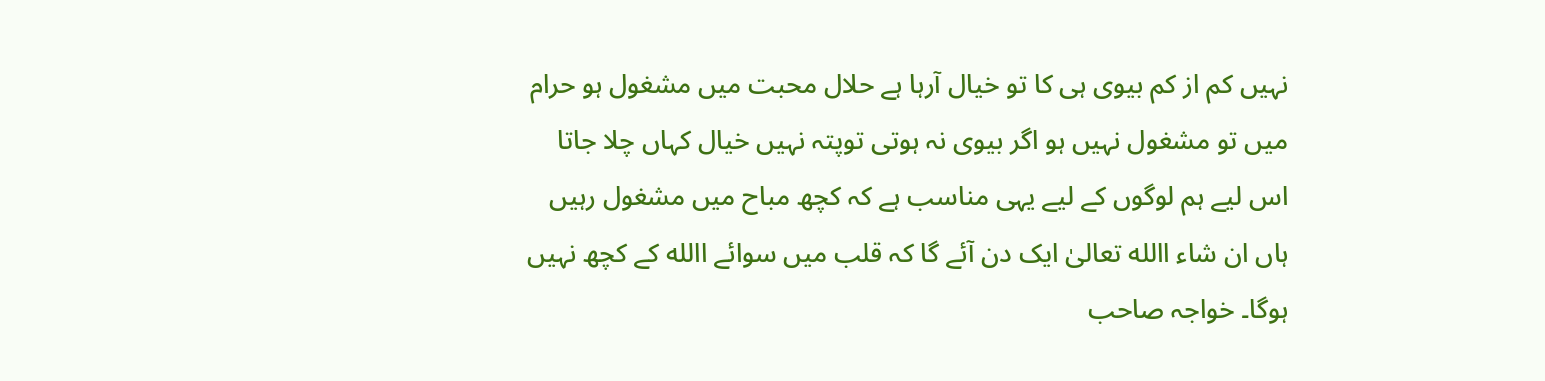نہیں کم از کم بیوی ہی کا تو خیال آرہا ہے حلال محبت میں مشغول ہو حرام میں تو مشغول نہیں ہو اگر بیوی نہ ہوتی توپتہ نہیں خیال کہاں چلا جاتا اس لیے ہم لوگوں کے لیے یہی مناسب ہے کہ کچھ مباح میں مشغول رہیں ہاں ان شاء االله تعالیٰ ایک دن آئے گا کہ قلب میں سوائے االله کے کچھ نہیں ہوگا۔ خواجہ صاحب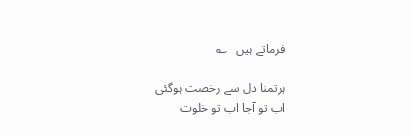فرماتے ہیں   ؎

ہرتمنا دل سے رخصت ہوگئی
اب تو آجا اب تو خلوت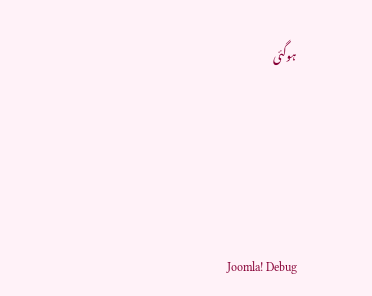ہوگئی





Joomla! Debug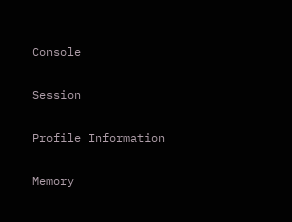Console

Session

Profile Information

Memory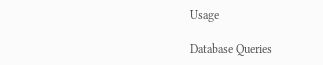Usage

Database Queries